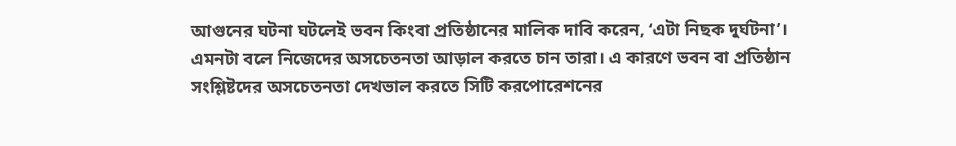আগুনের ঘটনা ঘটলেই ভবন কিংবা প্রতিষ্ঠানের মালিক দাবি করেন, ‘এটা নিছক দুর্ঘটনা’। এমনটা বলে নিজেদের অসচেতনতা আড়াল করতে চান তারা। এ কারণে ভবন বা প্রতিষ্ঠান সংশ্লিষ্টদের অসচেতনতা দেখভাল করতে সিটি করপোরেশনের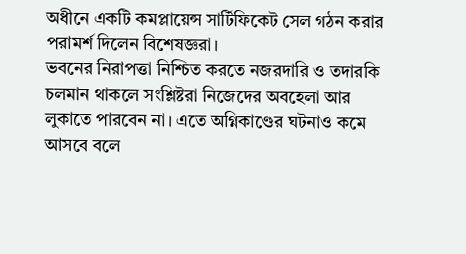অধীনে একটি কমপ্লায়েন্স সার্টিফিকেট সেল গঠন করার পরামর্শ দিলেন বিশেষজ্ঞরা।
ভবনের নিরাপত্তা নিশ্চিত করতে নজরদারি ও তদারকি চলমান থাকলে সংশ্লিষ্টরা নিজেদের অবহেলা আর লুকাতে পারবেন না। এতে অগ্নিকাণ্ডের ঘটনাও কমে আসবে বলে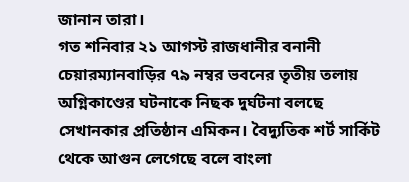জানান তারা।
গত শনিবার ২১ আগস্ট রাজধানীর বনানী চেয়ারম্যানবাড়ির ৭৯ নম্বর ভবনের তৃতীয় তলায় অগ্নিকাণ্ডের ঘটনাকে নিছক দুর্ঘটনা বলছে সেখানকার প্রতিষ্ঠান এমিকন। বৈদ্যুতিক শর্ট সার্কিট থেকে আগুন লেগেছে বলে বাংলা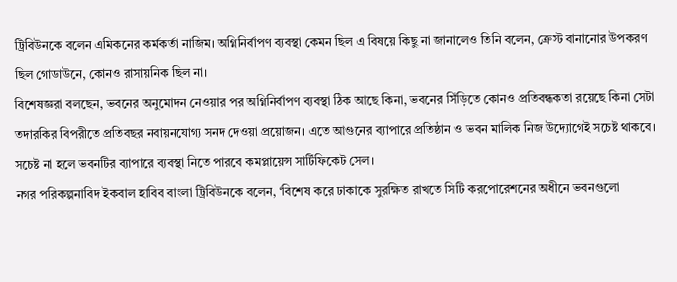ট্রিবিউনকে বলেন এমিকনের কর্মকর্তা নাজিম। অগ্নিনির্বাপণ ব্যবস্থা কেমন ছিল এ বিষয়ে কিছু না জানালেও তিনি বলেন, ক্রেস্ট বানানোর উপকরণ ছিল গোডাউনে, কোনও রাসায়নিক ছিল না।
বিশেষজ্ঞরা বলছেন, ভবনের অনুমোদন নেওয়ার পর অগ্নিনির্বাপণ ব্যবস্থা ঠিক আছে কিনা, ভবনের সিঁড়িতে কোনও প্রতিবন্ধকতা রয়েছে কিনা সেটা তদারকির বিপরীতে প্রতিবছর নবায়নযোগ্য সনদ দেওয়া প্রয়োজন। এতে আগুনের ব্যাপারে প্রতিষ্ঠান ও ভবন মালিক নিজ উদ্যোগেই সচেষ্ট থাকবে। সচেষ্ট না হলে ভবনটির ব্যাপারে ব্যবস্থা নিতে পারবে কমপ্লায়েন্স সার্টিফিকেট সেল।
নগর পরিকল্পনাবিদ ইকবাল হাবিব বাংলা ট্রিবিউনকে বলেন, ‘বিশেষ করে ঢাকাকে সুরক্ষিত রাখতে সিটি করপোরেশনের অধীনে ভবনগুলো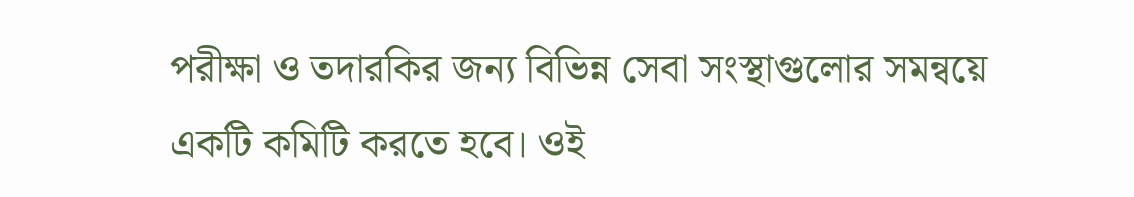পরীক্ষা ও তদারকির জন্য বিভিন্ন সেবা সংস্থাগুলোর সমন্বয়ে একটি কমিটি করতে হবে। ওই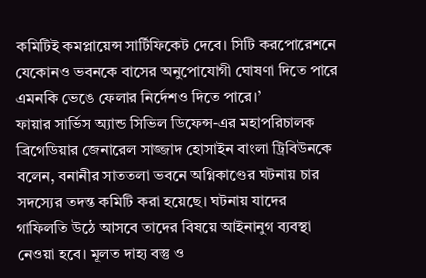কমিটিই কমপ্লায়েন্স সার্টিফিকেট দেবে। সিটি করপোরেশনে যেকোনও ভবনকে বাসের অনুপোযোগী ঘোষণা দিতে পারে এমনকি ভেঙে ফেলার নির্দেশও দিতে পারে।’
ফায়ার সার্ভিস অ্যান্ড সিভিল ডিফেন্স-এর মহাপরিচালক ব্রিগেডিয়ার জেনারেল সাজ্জাদ হোসাইন বাংলা ট্রিবিউনকে বলেন, বনানীর সাততলা ভবনে অগ্নিকাণ্ডের ঘটনায় চার সদস্যের তদন্ত কমিটি করা হয়েছে। ঘটনায় যাদের গাফিলতি উঠে আসবে তাদের বিষয়ে আইনানুগ ব্যবস্থা নেওয়া হবে। মূলত দাহ্য বস্তু ও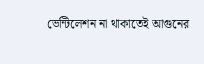ভেন্টিলেশন না থাকাতেই আগুনের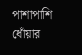পাশাপাশি ধোঁয়ার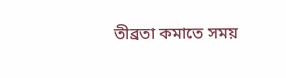তীব্রতা কমাতে সময়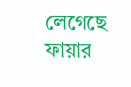লেগেছে ফায়ার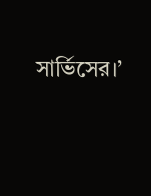সার্ভিসের।’